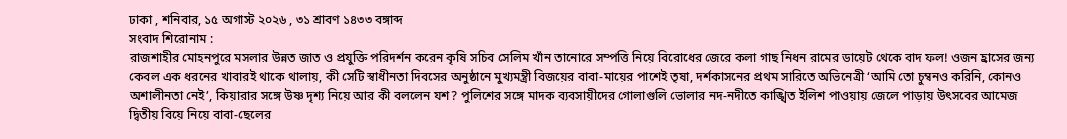ঢাকা , শনিবার, ১৫ অগাস্ট ২০২৬ , ৩১ শ্রাবণ ১৪৩৩ বঙ্গাব্দ
সংবাদ শিরোনাম :
রাজশাহীর মোহনপুরে মসলার উন্নত জাত ও প্রযুক্তি পরিদর্শন করেন কৃষি সচিব সেলিম খাঁন তানোরে সম্পত্তি নিয়ে বিরোধের জেরে কলা গাছ নিধন রামের ডায়েট থেকে বাদ ফল! ওজন হ্রাসের জন্য কেবল এক ধরনের খাবারই থাকে থালায়, কী সেটি স্বাধীনতা দিবসের অনুষ্ঠানে মুখ্যমন্ত্রী বিজয়ের বাবা-মায়ের পাশেই তৃষা, দর্শকাসনের প্রথম সারিতে অভিনেত্রী ‘আমি তো চুম্বনও করিনি, কোনও অশালীনতা নেই’, কিয়ারার সঙ্গে উষ্ণ দৃশ্য নিয়ে আর কী বললেন যশ? পুলিশের সঙ্গে মাদক ব্যবসায়ীদের গোলাগুলি ভোলার নদ-নদীতে কাঙ্খিত ইলিশ পাওয়ায় জেলে পাড়ায় উৎসবের আমেজ দ্বিতীয় বিয়ে নিয়ে বাবা-ছেলের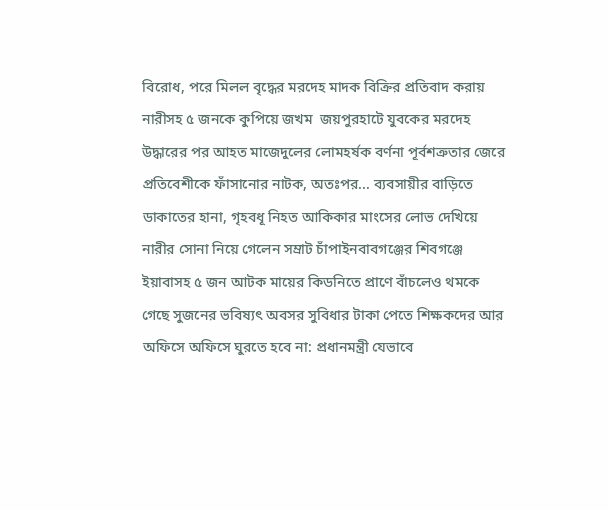বিরোধ, পরে মিলল বৃদ্ধের মরদেহ মাদক বিক্রির প্রতিবাদ করায় নারীসহ ৫ জনকে কুপিয়ে জখম  জয়পুরহাটে যুবকের মরদেহ উদ্ধারের পর আহত মাজেদুলের লোমহর্ষক বর্ণনা পূর্বশত্রুতার জেরে প্রতিবেশীকে ফাঁসানোর নাটক, অতঃপর... ব্যবসায়ীর বাড়িতে ডাকাতের হানা, গৃহবধূ নিহত আকিকার মাংসের লোভ দেখিয়ে নারীর সোনা নিয়ে গেলেন সম্রাট চাঁপাইনবাবগঞ্জের শিবগঞ্জে ইয়াবাসহ ৫ জন আটক মায়ের কিডনিতে প্রাণে বাঁচলেও থমকে গেছে সুজনের ভবিষ্যৎ অবসর সুবিধার টাকা পেতে শিক্ষকদের আর অফিসে অফিসে ঘুরতে হবে না: প্রধানমন্ত্রী যেভাবে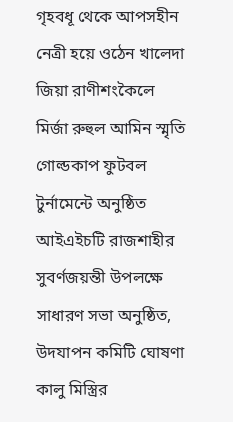গৃহবধূ থেকে আপসহীন নেত্রী হয়ে ওঠেন খালেদা জিয়া রাণীশংকৈলে মির্জা রুহুল আমিন স্মৃতি গোল্ডকাপ ফুটবল টুর্নামেন্টে অনুষ্ঠিত আইএইচটি রাজশাহীর সুবর্ণজয়ন্তী উপলক্ষে সাধারণ সভা অনুষ্ঠিত, উদযাপন কমিটি ঘোষণা কালু মিস্ত্রির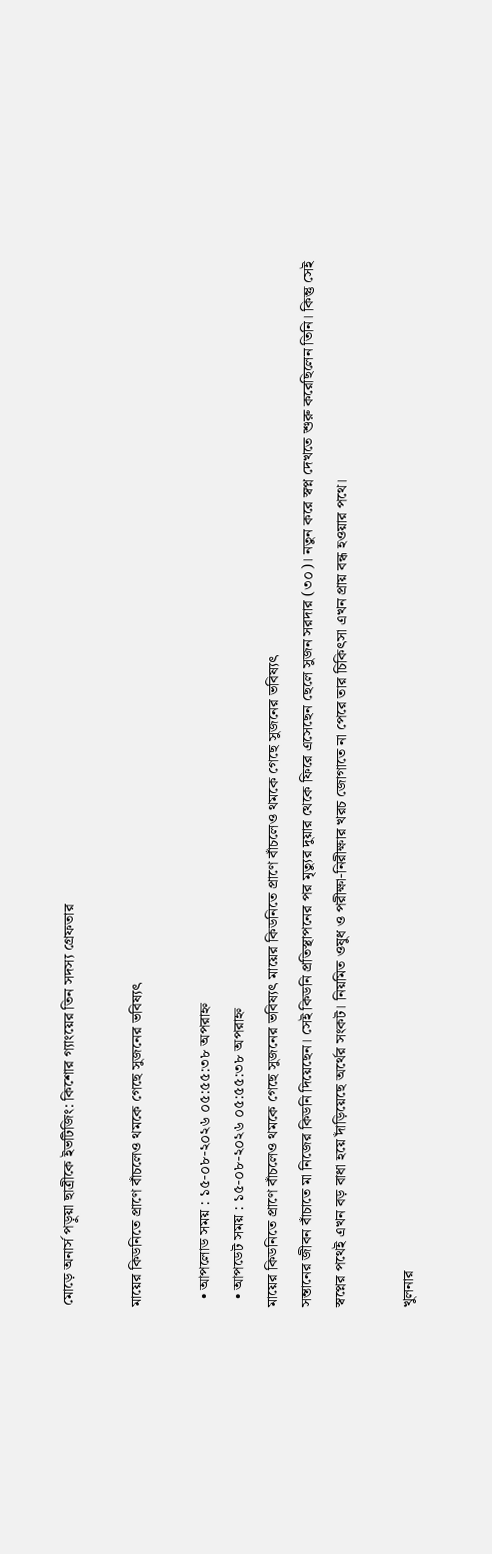মোড়ে অনার্স পড়ুয়া ছাত্রীকে ইভটিজিং: কিশোর গ্যাংয়ের তিন সদস্য গ্রেফতার

মায়ের কিডনিতে প্রাণে বাঁচলেও থমকে গেছে সুজনের ভবিষ্যৎ

  • আপলোড সময় : ১৫-০৮-২০২৬ ০৫:৫৫:৩৮ অপরাহ্ন
  • আপডেট সময় : ১৫-০৮-২০২৬ ০৫:৫৫:৩৮ অপরাহ্ন
মায়ের কিডনিতে প্রাণে বাঁচলেও থমকে গেছে সুজনের ভবিষ্যৎ মায়ের কিডনিতে প্রাণে বাঁচলেও থমকে গেছে সুজনের ভবিষ্যৎ
সন্তানের জীবন বাঁচাতে মা নিজের কিডনি দিয়েছেন। সেই কিডনি প্রতিস্থাপনের পর মৃত্যুর দুয়ার থেকে ফিরে এসেছেন ছেলে সুজন সরদার (৩০)। নতুন করে স্বপ্ন দেখতে শুরু করেছিলেন তিনি। কিন্তু সেই স্বপ্নের পথেই এখন বড় বাধা হয়ে দাঁড়িয়েছে অর্থের সংকট। নিয়মিত ওষুধ ও পরীক্ষা-নিরীক্ষার খরচ জোগাতে না পেরে তার চিকিৎসা এখন প্রায় বন্ধ হওয়ার পথে।

খুলনার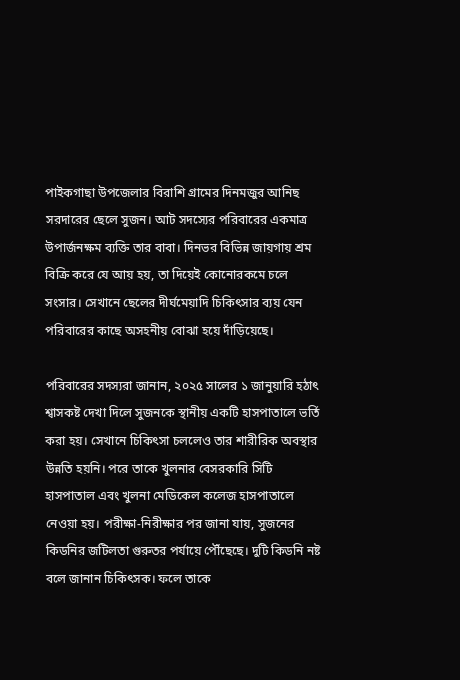পাইকগাছা উপজেলার বিরাশি গ্রামের দিনমজুর আনিছ সরদারের ছেলে সুজন। আট সদস্যের পরিবারের একমাত্র উপার্জনক্ষম ব্যক্তি তার বাবা। দিনভর বিভিন্ন জায়গায় শ্রম বিক্রি করে যে আয় হয়, তা দিয়েই কোনোরকমে চলে সংসার। সেখানে ছেলের দীর্ঘমেয়াদি চিকিৎসার ব্যয় যেন পরিবারের কাছে অসহনীয় বোঝা হয়ে দাঁড়িয়েছে।

পরিবারের সদস্যরা জানান, ২০২৫ সালের ১ জানুয়ারি হঠাৎ শ্বাসকষ্ট দেখা দিলে সুজনকে স্থানীয় একটি হাসপাতালে ভর্তি করা হয়। সেখানে চিকিৎসা চললেও তার শারীরিক অবস্থার উন্নতি হয়নি। পরে তাকে খুলনার বেসরকারি সিটি হাসপাতাল এবং খুলনা মেডিকেল কলেজ হাসপাতালে নেওয়া হয়। পরীক্ষা-নিরীক্ষার পর জানা যায়, সুজনের কিডনির জটিলতা গুরুতর পর্যায়ে পৌঁছেছে। দুটি কিডনি নষ্ট বলে জানান চিকিৎসক। ফলে তাকে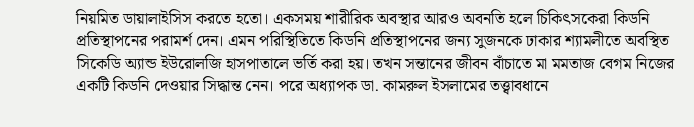নিয়মিত ডায়ালাইসিস করতে হতো। একসময় শারীরিক অবস্থার আরও অবনতি হলে চিকিৎসকেরা কিডনি প্রতিস্থাপনের পরামর্শ দেন। এমন পরিস্থিতিতে কিডনি প্রতিস্থাপনের জন্য সুজনকে ঢাকার শ্যামলীতে অবস্থিত সিকেডি অ্যান্ড ইউরোলজি হাসপাতালে ভর্তি করা হয়। তখন সন্তানের জীবন বাঁচাতে মা মমতাজ বেগম নিজের একটি কিডনি দেওয়ার সিদ্ধান্ত নেন। পরে অধ্যাপক ডা. কামরুল ইসলামের তত্ত্বাবধানে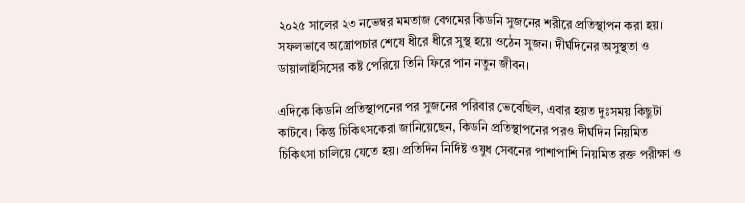২০২৫ সালের ২৩ নভেম্বর মমতাজ বেগমের কিডনি সুজনের শরীরে প্রতিস্থাপন করা হয়। সফলভাবে অস্ত্রোপচার শেষে ধীরে ধীরে সুস্থ হয়ে ওঠেন সুজন। দীর্ঘদিনের অসুস্থতা ও ডায়ালাইসিসের কষ্ট পেরিয়ে তিনি ফিরে পান নতুন জীবন।

এদিকে কিডনি প্রতিস্থাপনের পর সুজনের পরিবার ভেবেছিল, এবার হয়ত দুঃসময় কিছুটা কাটবে। কিন্তু চিকিৎসকেরা জানিয়েছেন, কিডনি প্রতিস্থাপনের পরও দীর্ঘদিন নিয়মিত চিকিৎসা চালিয়ে যেতে হয়। প্রতিদিন নির্দিষ্ট ওষুধ সেবনের পাশাপাশি নিয়মিত রক্ত পরীক্ষা ও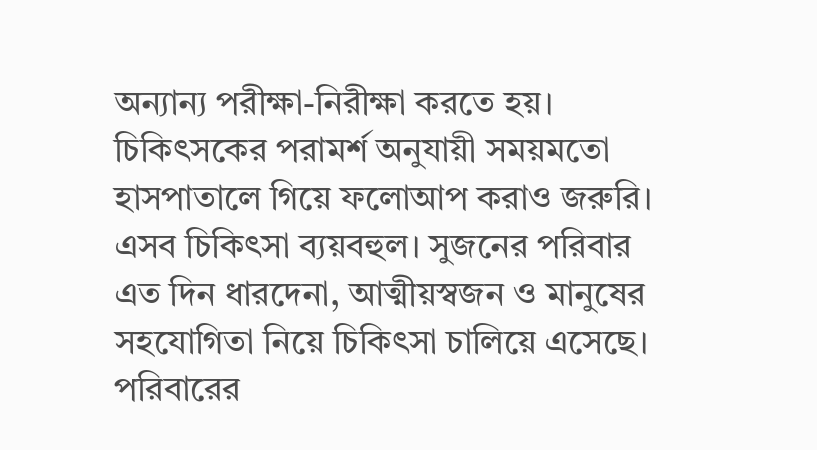অন্যান্য পরীক্ষা-নিরীক্ষা করতে হয়। চিকিৎসকের পরামর্শ অনুযায়ী সময়মতো হাসপাতালে গিয়ে ফলোআপ করাও জরুরি। এসব চিকিৎসা ব্যয়বহুল। সুজনের পরিবার এত দিন ধারদেনা, আত্মীয়স্বজন ও মানুষের সহযোগিতা নিয়ে চিকিৎসা চালিয়ে এসেছে। পরিবারের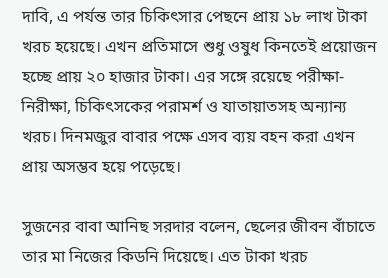দাবি, এ পর্যন্ত তার চিকিৎসার পেছনে প্রায় ১৮ লাখ টাকা খরচ হয়েছে। এখন প্রতিমাসে শুধু ওষুধ কিনতেই প্রয়োজন হচ্ছে প্রায় ২০ হাজার টাকা। এর সঙ্গে রয়েছে পরীক্ষা-নিরীক্ষা, চিকিৎসকের পরামর্শ ও যাতায়াতসহ অন্যান্য খরচ। দিনমজুর বাবার পক্ষে এসব ব্যয় বহন করা এখন প্রায় অসম্ভব হয়ে পড়েছে।

সুজনের বাবা আনিছ সরদার বলেন, ছেলের জীবন বাঁচাতে তার মা নিজের কিডনি দিয়েছে। এত টাকা খরচ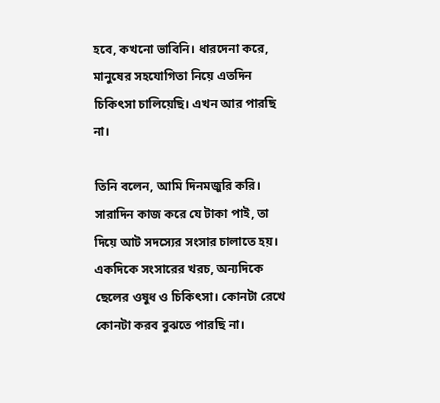হবে, কখনো ভাবিনি। ধারদেনা করে, মানুষের সহযোগিতা নিয়ে এতদিন চিকিৎসা চালিয়েছি। এখন আর পারছি না।

তিনি বলেন, আমি দিনমজুরি করি। সারাদিন কাজ করে যে টাকা পাই, তা দিয়ে আট সদস্যের সংসার চালাতে হয়। একদিকে সংসারের খরচ, অন্যদিকে ছেলের ওষুধ ও চিকিৎসা। কোনটা রেখে কোনটা করব বুঝতে পারছি না।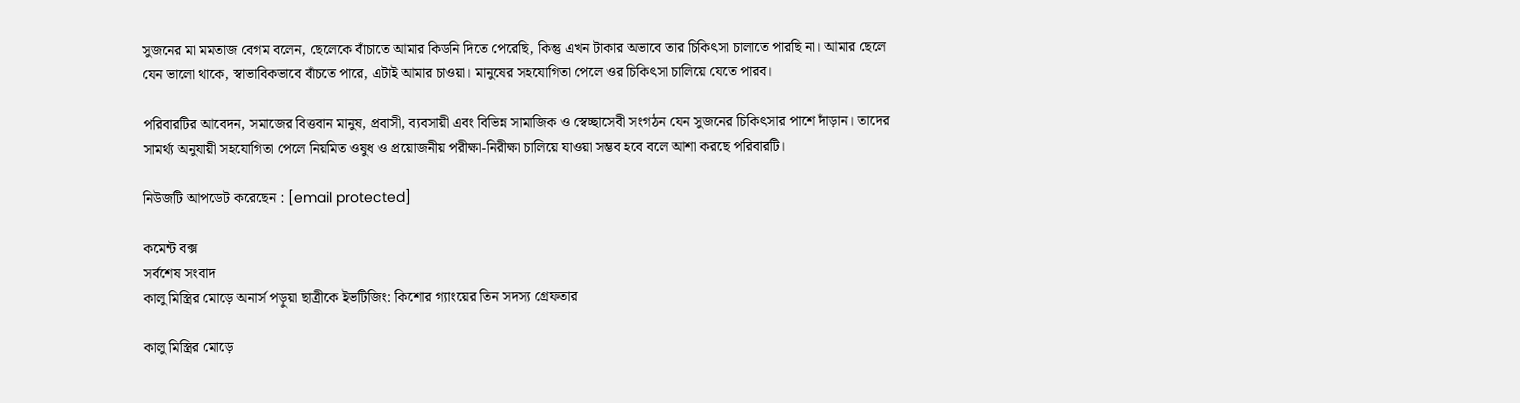সুজনের মা মমতাজ বেগম বলেন, ছেলেকে বাঁচাতে আমার কিডনি দিতে পেরেছি, কিন্তু এখন টাকার অভাবে তার চিকিৎসা চালাতে পারছি না। আমার ছেলে যেন ভালো থাকে, স্বাভাবিকভাবে বাঁচতে পারে, এটাই আমার চাওয়া। মানুষের সহযোগিতা পেলে ওর চিকিৎসা চালিয়ে যেতে পারব।

পরিবারটির আবেদন, সমাজের বিত্তবান মানুষ, প্রবাসী, ব্যবসায়ী এবং বিভিন্ন সামাজিক ও স্বেচ্ছাসেবী সংগঠন যেন সুজনের চিকিৎসার পাশে দাঁড়ান। তাদের সামর্থ্য অনুযায়ী সহযোগিতা পেলে নিয়মিত ওষুধ ও প্রয়োজনীয় পরীক্ষা-নিরীক্ষা চালিয়ে যাওয়া সম্ভব হবে বলে আশা করছে পরিবারটি।

নিউজটি আপডেট করেছেন : [email protected]

কমেন্ট বক্স
সর্বশেষ সংবাদ
কালু মিস্ত্রির মোড়ে অনার্স পড়ুয়া ছাত্রীকে ইভটিজিং: কিশোর গ্যাংয়ের তিন সদস্য গ্রেফতার

কালু মিস্ত্রির মোড়ে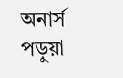অনার্স পড়ুয়া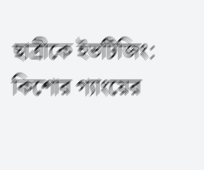ছাত্রীকে ইভটিজিং: কিশোর গ্যাংয়ের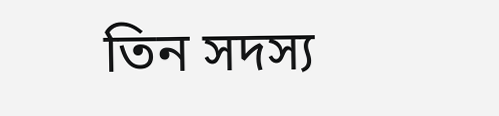তিন সদস্য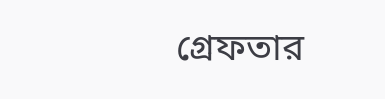গ্রেফতার